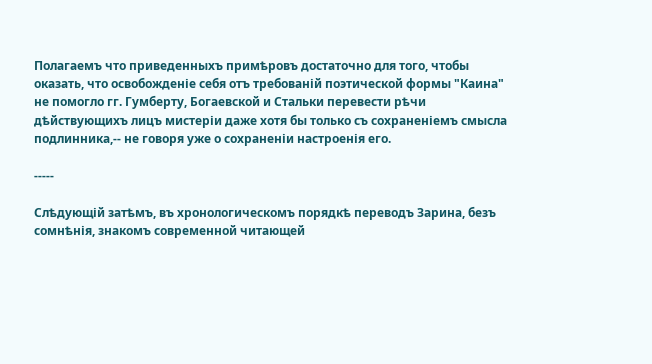Полагаемъ что приведенныхъ примѣровъ достаточно для того, чтобы оказать, что освобожденіе себя отъ требованій поэтической формы "Каина" не помогло гг. Гумберту, Богаевской и Стальки перевести рѣчи дѣйствующихъ лицъ мистеріи даже хотя бы только съ сохраненіемъ смысла подлинника,-- не говоря уже о сохраненіи настроенія его.

-----

Слѣдующій затѣмъ, въ хронологическомъ порядкѣ переводъ Зарина, безъ сомнѣнія, знакомъ современной читающей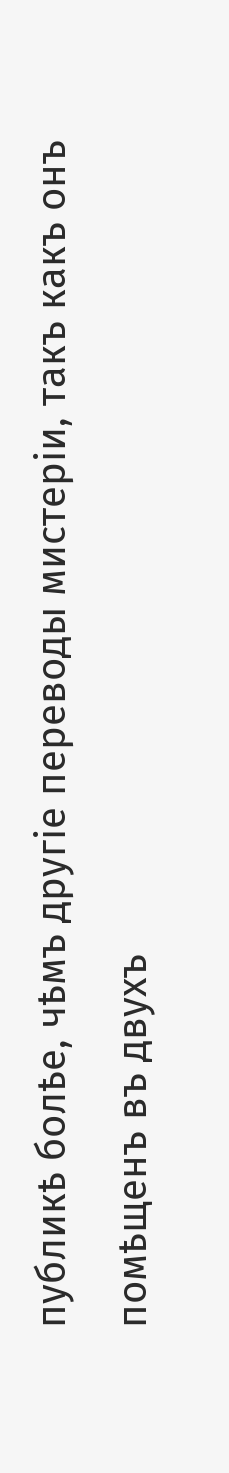публикѣ болѣе, чѣмъ другіе переводы мистеріи, такъ какъ онъ помѣщенъ въ двухъ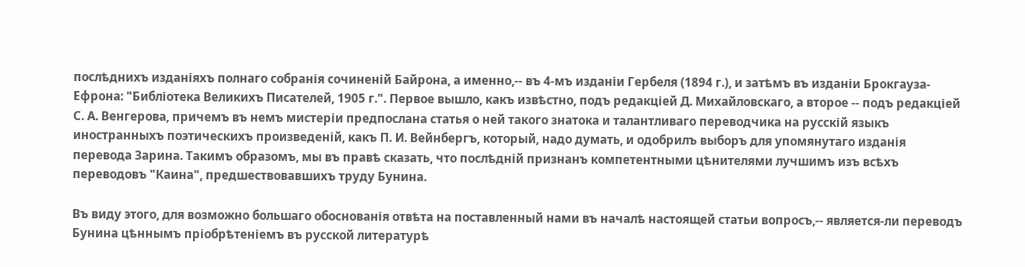послѣднихъ изданіяхъ полнаго собранія сочиненій Байрона, а именно,-- въ 4-мъ изданіи Гербеля (1894 г.), и затѣмъ въ изданіи Брокгауза-Ефрона: "Библіотека Великихъ Писателей, 1905 г.". Первое вышло, какъ извѣстно, подъ редакціей Д. Михайловскаго, а второе -- подъ редакціей С. А. Венгерова, причемъ въ немъ мистеріи предпослана статья о ней такого знатока и талантливаго переводчика на русскій языкъ иностранныхъ поэтическихъ произведеній, какъ П. И. Вейнбергъ, который, надо думать, и одобрилъ выборъ для упомянутаго изданія перевода Зарина. Такимъ образомъ, мы въ правѣ сказать, что послѣдній признанъ компетентными цѣнителями лучшимъ изъ всѣхъ переводовъ "Каина", предшествовавшихъ труду Бунина.

Въ виду этого, для возможно большаго обоснованія отвѣта на поставленный нами въ началѣ настоящей статьи вопросъ,-- является-ли переводъ Бунина цѣннымъ пріобрѣтеніемъ въ русской литературѣ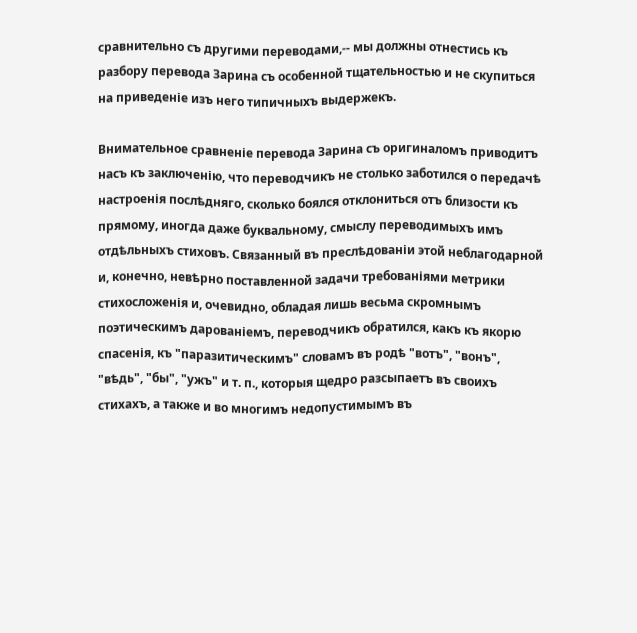сравнительно съ другими переводами,-- мы должны отнестись къ разбору перевода Зарина съ особенной тщательностью и не скупиться на приведеніе изъ него типичныхъ выдержекъ.

Внимательное сравненіе перевода Зарина съ оригиналомъ приводитъ насъ къ заключенію, что переводчикъ не столько заботился о передачѣ настроенія послѣдняго, сколько боялся отклониться отъ близости къ прямому, иногда даже буквальному, смыслу переводимыхъ имъ отдѣльныхъ стиховъ. Связанный въ преслѣдованіи этой неблагодарной и, конечно, невѣрно поставленной задачи требованіями метрики стихосложенія и, очевидно, обладая лишь весьма скромнымъ поэтическимъ дарованіемъ, переводчикъ обратился, какъ къ якорю спасенія, къ "паразитическимъ" словамъ въ родѣ "вотъ", "вонъ", "вѣдь", "бы", "ужъ" и т. п., которыя щедро разсыпаетъ въ своихъ стихахъ, а также и во многимъ недопустимымъ въ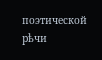поэтической рѣчи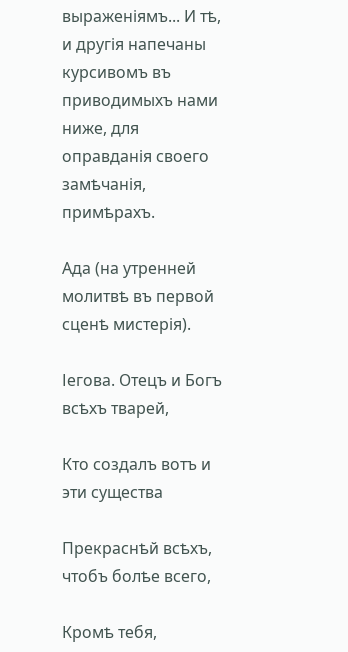выраженіямъ... И тѣ, и другія напечаны курсивомъ въ приводимыхъ нами ниже, для оправданія своего замѣчанія, примѣрахъ.

Ада (на утренней молитвѣ въ первой сценѣ мистерія).

Іегова. Отецъ и Богъ всѣхъ тварей,

Кто создалъ вотъ и эти существа

Прекраснѣй всѣхъ, чтобъ болѣе всего,

Кромѣ тебя,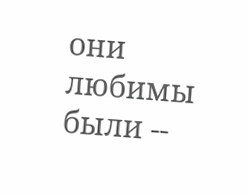они любимы были --